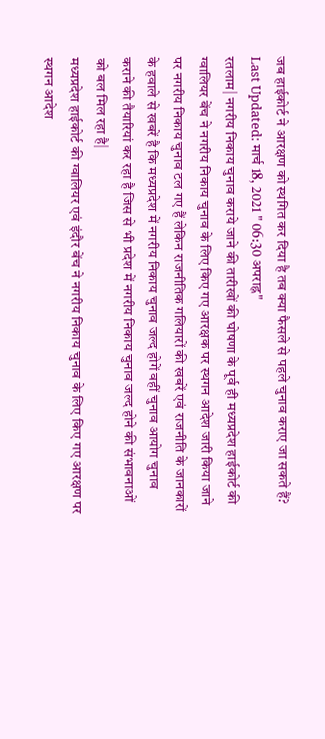जब हाईकोर्ट ने आरक्षण को स्थगित कर दिया है तब क्या फैसले से पहले चुनाव कराए जा सकते हैं?
Last Updated: मार्च 18, 2021 " 06:30 अपराह्न"
रतलाम| नगरीय निकाय चुनाव कराये जाने की तारीखों की घोषणा के पूर्व ही मध्यप्रदेश हाईकोर्ट की ग्वालियर बेंच ने नगरीय निकाय चुनाव के लिए किए गए आरक्षक पर स्थगन आदेश जारी किया जाने पर नगरीय निकाय चुनाव टल गए हैं लेकिन राजनीतिक गलियारों की खबरें एवं राजनीति के जानकारों के हवाले से खबरें है कि मध्यप्रदेश में नगरीय निकाय चुनाव जल्द होगें वहीं चुनाव आयोग चुनाव कराने की तैयारियां कर रहा है जिस से भी प्रदेश में नगरीय निकाय चुनाव जल्द होने की संभावनाओं को बल मिल रहा है|
मध्यप्रदेश हाईकोर्ट की ग्वालियर एवं इंदौर बेंच ने नगरीय निकाय चुनाव के लिए किए गए आरक्षण पर स्थगन आदेश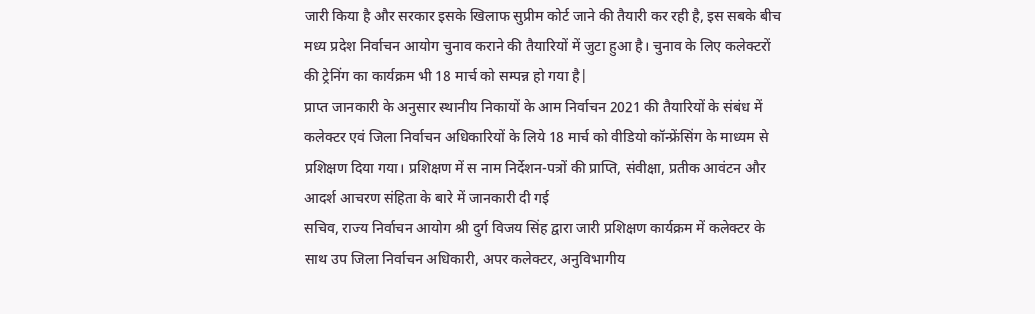जारी किया है और सरकार इसके खिलाफ सुप्रीम कोर्ट जाने की तैयारी कर रही है, इस सबके बीच मध्य प्रदेश निर्वाचन आयोग चुनाव कराने की तैयारियों में जुटा हुआ है। चुनाव के लिए कलेक्टरों की ट्रेनिंग का कार्यक्रम भी 18 मार्च को सम्पन्न हो गया है|
प्राप्त जानकारी के अनुसार स्थानीय निकायों के आम निर्वाचन 2021 की तैयारियों के संबंध में कलेक्टर एवं जिला निर्वाचन अधिकारियों के लिये 18 मार्च को वीडियो कॉन्फ्रेंसिंग के माध्यम से प्रशिक्षण दिया गया। प्रशिक्षण में स नाम निर्देशन-पत्रों की प्राप्ति, संवीक्षा, प्रतीक आवंटन और आदर्श आचरण संहिता के बारे में जानकारी दी गई
सचिव, राज्य निर्वाचन आयोग श्री दुर्ग विजय सिंह द्वारा जारी प्रशिक्षण कार्यक्रम में कलेक्टर के साथ उप जिला निर्वाचन अधिकारी, अपर कलेक्टर, अनुविभागीय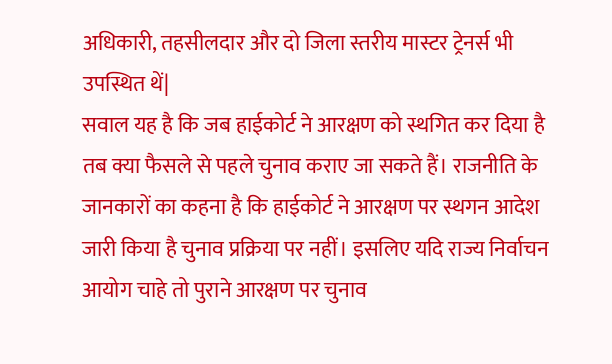अधिकारी, तहसीलदार और दो जिला स्तरीय मास्टर ट्रेनर्स भी उपस्थित थें|
सवाल यह है कि जब हाईकोर्ट ने आरक्षण को स्थगित कर दिया है तब क्या फैसले से पहले चुनाव कराए जा सकते हैं। राजनीति के जानकारों का कहना है कि हाईकोर्ट ने आरक्षण पर स्थगन आदेश जारी किया है चुनाव प्रक्रिया पर नहीं। इसलिए यदि राज्य निर्वाचन आयोग चाहे तो पुराने आरक्षण पर चुनाव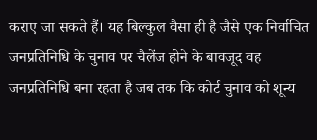कराए जा सकते हैं। यह बिल्कुल वैसा ही है जैसे एक निर्वाचित जनप्रतिनिधि के चुनाव पर चैलेंज होने के बावजूद वह जनप्रतिनिधि बना रहता है जब तक कि कोर्ट चुनाव को शून्य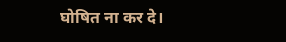घोषित ना कर दे।